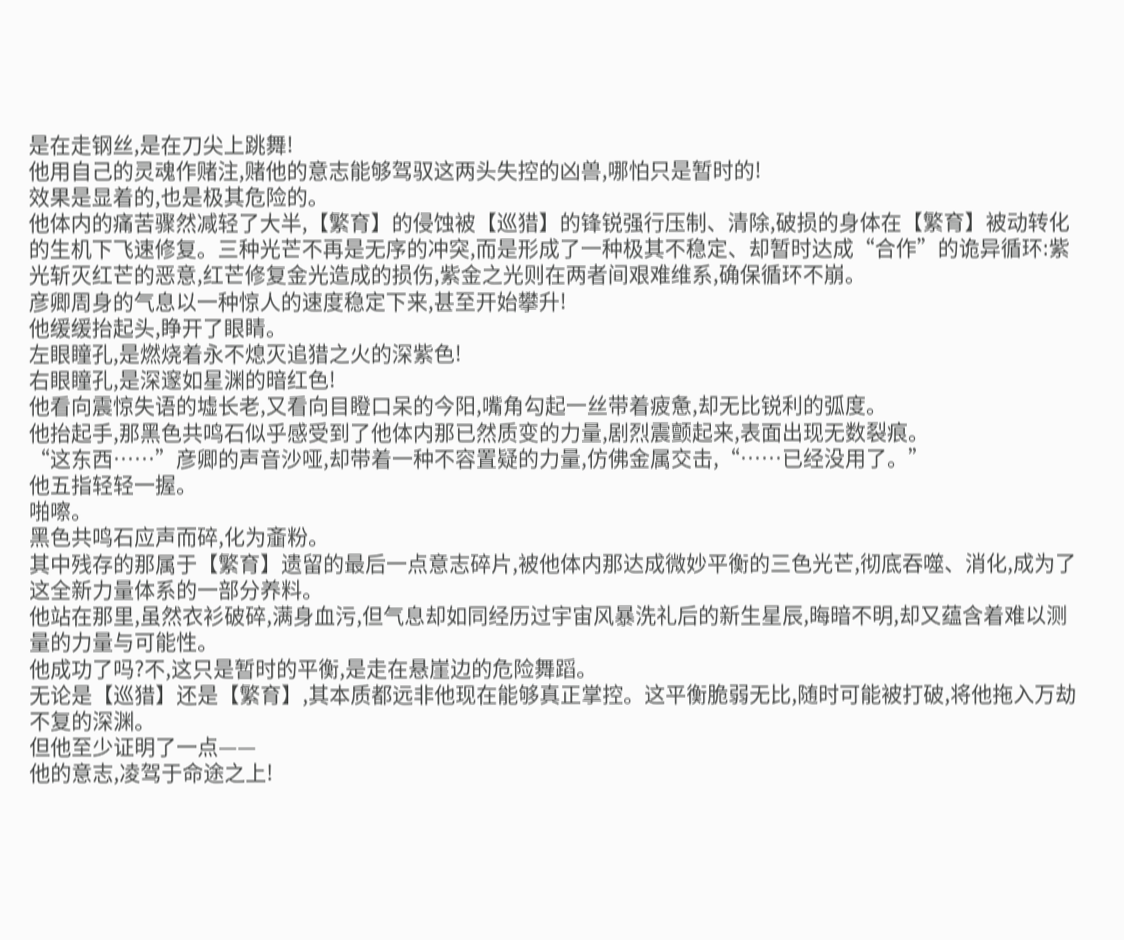是在走钢丝,是在刀尖上跳舞!
他用自己的灵魂作赌注,赌他的意志能够驾驭这两头失控的凶兽,哪怕只是暂时的!
效果是显着的,也是极其危险的。
他体内的痛苦骤然减轻了大半,【繁育】的侵蚀被【巡猎】的锋锐强行压制、清除,破损的身体在【繁育】被动转化的生机下飞速修复。三种光芒不再是无序的冲突,而是形成了一种极其不稳定、却暂时达成“合作”的诡异循环:紫光斩灭红芒的恶意,红芒修复金光造成的损伤,紫金之光则在两者间艰难维系,确保循环不崩。
彦卿周身的气息以一种惊人的速度稳定下来,甚至开始攀升!
他缓缓抬起头,睁开了眼睛。
左眼瞳孔,是燃烧着永不熄灭追猎之火的深紫色!
右眼瞳孔,是深邃如星渊的暗红色!
他看向震惊失语的墟长老,又看向目瞪口呆的今阳,嘴角勾起一丝带着疲惫,却无比锐利的弧度。
他抬起手,那黑色共鸣石似乎感受到了他体内那已然质变的力量,剧烈震颤起来,表面出现无数裂痕。
“这东西……”彦卿的声音沙哑,却带着一种不容置疑的力量,仿佛金属交击,“……已经没用了。”
他五指轻轻一握。
啪嚓。
黑色共鸣石应声而碎,化为齑粉。
其中残存的那属于【繁育】遗留的最后一点意志碎片,被他体内那达成微妙平衡的三色光芒,彻底吞噬、消化,成为了这全新力量体系的一部分养料。
他站在那里,虽然衣衫破碎,满身血污,但气息却如同经历过宇宙风暴洗礼后的新生星辰,晦暗不明,却又蕴含着难以测量的力量与可能性。
他成功了吗?不,这只是暂时的平衡,是走在悬崖边的危险舞蹈。
无论是【巡猎】还是【繁育】,其本质都远非他现在能够真正掌控。这平衡脆弱无比,随时可能被打破,将他拖入万劫不复的深渊。
但他至少证明了一点——
他的意志,凌驾于命途之上!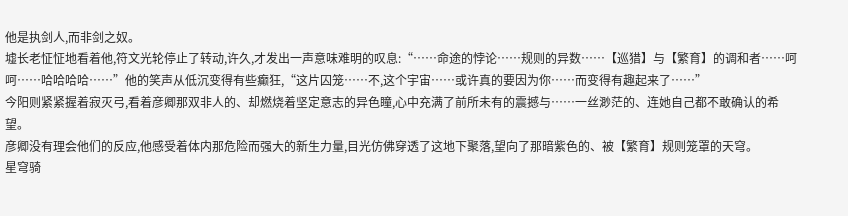他是执剑人,而非剑之奴。
墟长老怔怔地看着他,符文光轮停止了转动,许久,才发出一声意味难明的叹息:“……命途的悖论……规则的异数……【巡猎】与【繁育】的调和者……呵呵……哈哈哈哈……”他的笑声从低沉变得有些癫狂,“这片囚笼……不,这个宇宙……或许真的要因为你……而变得有趣起来了……”
今阳则紧紧握着寂灭弓,看着彦卿那双非人的、却燃烧着坚定意志的异色瞳,心中充满了前所未有的震撼与……一丝渺茫的、连她自己都不敢确认的希望。
彦卿没有理会他们的反应,他感受着体内那危险而强大的新生力量,目光仿佛穿透了这地下聚落,望向了那暗紫色的、被【繁育】规则笼罩的天穹。
星穹骑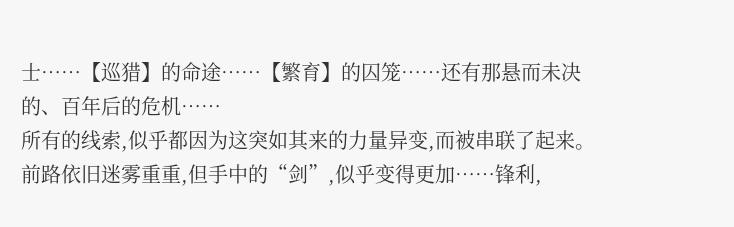士……【巡猎】的命途……【繁育】的囚笼……还有那悬而未决的、百年后的危机……
所有的线索,似乎都因为这突如其来的力量异变,而被串联了起来。
前路依旧迷雾重重,但手中的“剑”,似乎变得更加……锋利,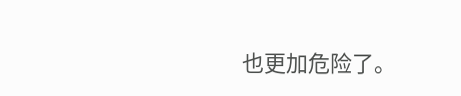也更加危险了。